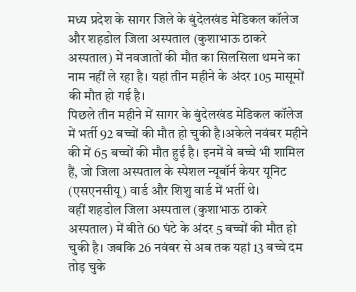मध्य प्रदेश के सागर जिले के बुंदेलखंड मेडिकल कॉलेज और शहडोल जिला अस्पताल (कुशाभाऊ ठाकरे अस्पताल) में नवजातों की मौत का सिलसिला थमने का नाम नहीं ले रहा है। यहां तीन महीने के अंदर 105 मासूमों की मौत हो गई है।
पिछले तीन महीने में सागर के बुंदेलखंड मेडिकल कॉलेज में भर्ती 92 बच्चों की मौत हो चुकी है।अकेले नवंबर महीने की में 65 बच्चों की मौत हुई है। इनमें वे बच्चे भी शामिल हैं, जो जिला अस्पताल के स्पेशल न्यूबॉर्न केयर यूनिट (एसएनसीयू) वार्ड और शिशु वार्ड में भर्ती थे।
वहीं शहडोल जिला अस्पताल (कुशाभाऊ ठाकरे अस्पताल) में बीते 60 घंटे के अंदर 5 बच्चों की मौत हो चुकी है। जबकि 26 नवंबर से अब तक यहां 13 बच्चे दम तोड़ चुके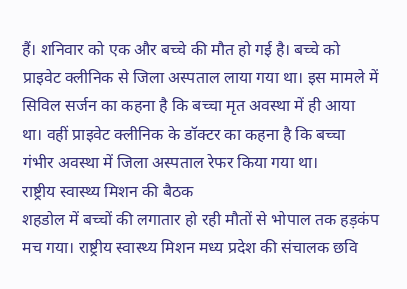हैं। शनिवार को एक और बच्चे की मौत हो गई है। बच्चे को प्राइवेट क्लीनिक से जिला अस्पताल लाया गया था। इस मामले में सिविल सर्जन का कहना है कि बच्चा मृत अवस्था में ही आया था। वहीं प्राइवेट क्लीनिक के डॉक्टर का कहना है कि बच्चा गंभीर अवस्था में जिला अस्पताल रेफर किया गया था।
राष्ट्रीय स्वास्थ्य मिशन की बैठक
शहडोल में बच्चों की लगातार हो रही मौतों से भोपाल तक हड़कंप मच गया। राष्ट्रीय स्वास्थ्य मिशन मध्य प्रदेश की संचालक छवि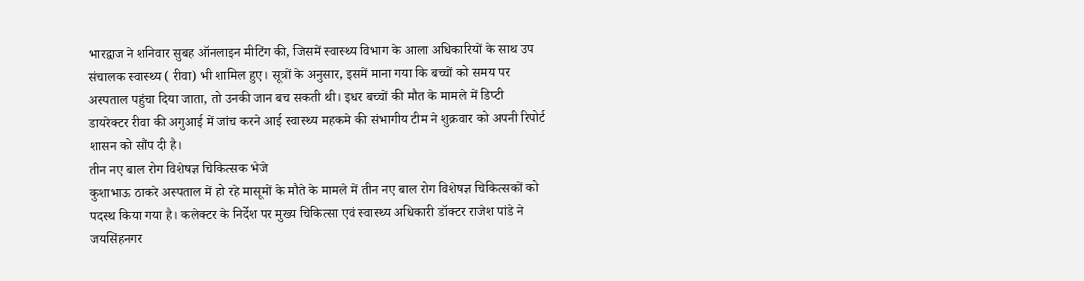भारद्वाज ने शनिवार सुबह ऑनलाइन मीटिंग की, जिसमें स्वास्थ्य विभाग के आला अधिकारियों के साथ उप संचालक स्वास्थ्य ( रीवा) भी शामिल हुए। सूत्रों के अनुसार, इसमें माना गया कि बच्चों को समय पर अस्पताल पहुंचा दिया जाता, तो उनकी जान बच सकती थी। इधर बच्चों की मौत के मामले में डिप्टी डायरेक्टर रीवा की अगुआई में जांच करने आई स्वास्थ्य महकमे की संभागीय टीम ने शुक्रवार को अपनी रिपोर्ट शासन को सौंप दी है।
तीन नए बाल रोग विशेषज्ञ चिकित्सक भेजे
कुशाभाऊ ठाकरे अस्पताल में हो रहे मासूमों के मौते के मामले में तीन नए बाल रोग विशेषज्ञ चिकित्सकों को पदस्थ किया गया है। कलेक्टर के निर्देश पर मुख्य चिकित्सा एवं स्वास्थ्य अधिकारी डॉक्टर राजेश पांडे ने जयसिंहनगर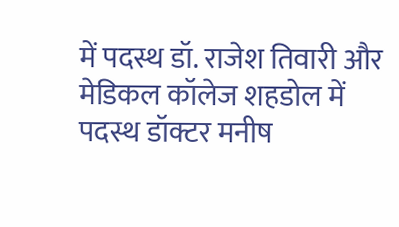में पदस्थ डॉ. राजेश तिवारी और मेडिकल कॉलेज शहडोल में पदस्थ डॉक्टर मनीष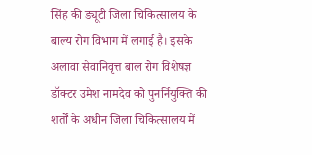सिंह की ड्यूटी जिला चिकित्सालय के बाल्य रोग विभाग में लगाई है। इसके अलावा सेवानिवृत्त बाल रोग विशेषज्ञ डॉक्टर उमेश नामदेव को पुनर्नियुक्ति की शर्तों के अधीन जिला चिकित्सालय में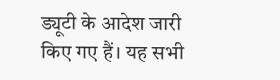ड्यूटी के आदेश जारी किए गए हैं। यह सभी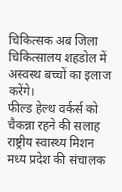चिकित्सक अब जिला चिकित्सालय शहडोल में अस्वस्थ बच्चों का इलाज करेंगे।
फील्ड हेल्थ वर्कर्स को चैकन्ना रहने की सलाह
राष्ट्रीय स्वास्थ्य मिशन मध्य प्रदेश की संचालक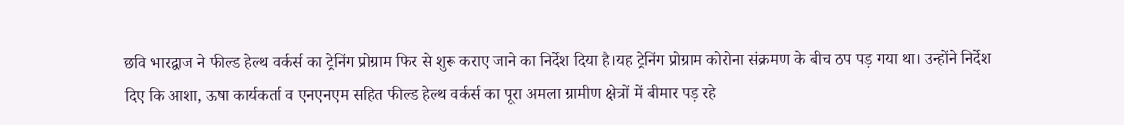छवि भारद्वाज ने फील्ड हेल्थ वर्कर्स का ट्रेनिंग प्रोग्राम फिर से शुरू कराए जाने का निर्देश दिया है।यह ट्रेनिंग प्रोग्राम कोरोना संक्रमण के बीच ठप पड़ गया था। उन्होंने निर्देश दिए कि आशा, ऊषा कार्यकर्ता व एनएनएम सहित फील्ड हेल्थ वर्कर्स का पूरा अमला ग्रामीण क्षेत्रों में बीमार पड़ रहे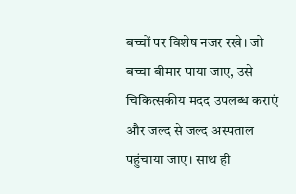बच्चों पर विशेष नजर रखे। जो बच्चा बीमार पाया जाए, उसे चिकित्सकीय मदद उपलब्ध कराएं और जल्द से जल्द अस्पताल पहुंचाया जाए। साथ ही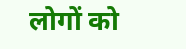लोगों को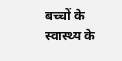बच्चों के स्वास्थ्य के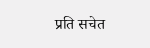प्रति सचेत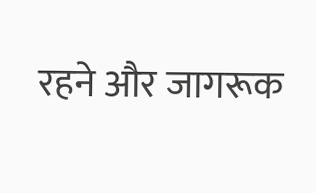रहने और जागरूक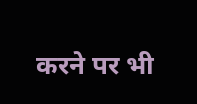करने पर भी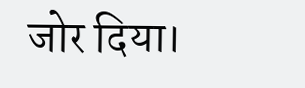जोर दिया।